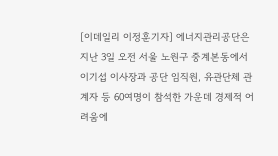[이데일리 이정훈기자] 에너지관리공단은 지난 3일 오전 서울 노원구 중계본동에서 이기섭 이사장과 공단 임직원, 유관단체 관계자 등 60여명이 참석한 가운데 경제적 어려움에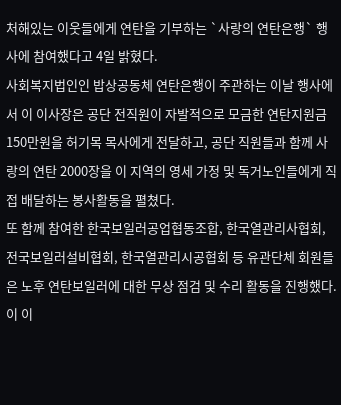처해있는 이웃들에게 연탄을 기부하는 `사랑의 연탄은행` 행사에 참여했다고 4일 밝혔다.
사회복지법인인 밥상공동체 연탄은행이 주관하는 이날 행사에서 이 이사장은 공단 전직원이 자발적으로 모금한 연탄지원금 150만원을 허기목 목사에게 전달하고, 공단 직원들과 함께 사랑의 연탄 2000장을 이 지역의 영세 가정 및 독거노인들에게 직접 배달하는 봉사활동을 펼쳤다.
또 함께 참여한 한국보일러공업협동조합, 한국열관리사협회, 전국보일러설비협회, 한국열관리시공협회 등 유관단체 회원들은 노후 연탄보일러에 대한 무상 점검 및 수리 활동을 진행했다.
이 이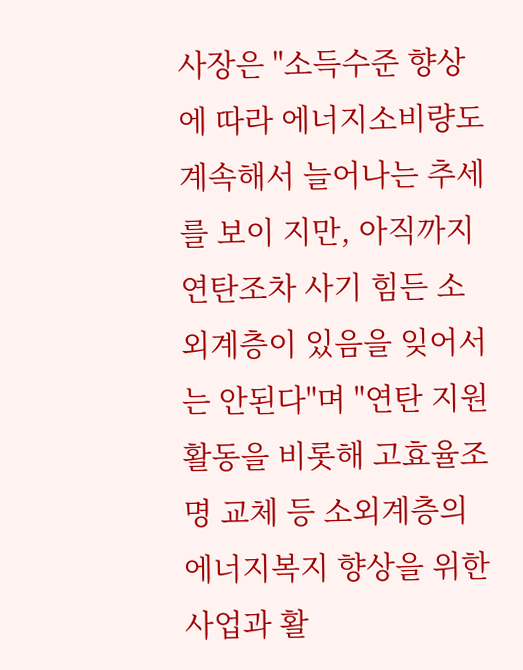사장은 "소득수준 향상에 따라 에너지소비량도 계속해서 늘어나는 추세를 보이 지만, 아직까지 연탄조차 사기 힘든 소외계층이 있음을 잊어서는 안된다"며 "연탄 지원활동을 비롯해 고효율조명 교체 등 소외계층의 에너지복지 향상을 위한 사업과 활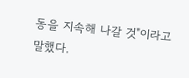동을 지속해 나갈 것"이라고 말했다.